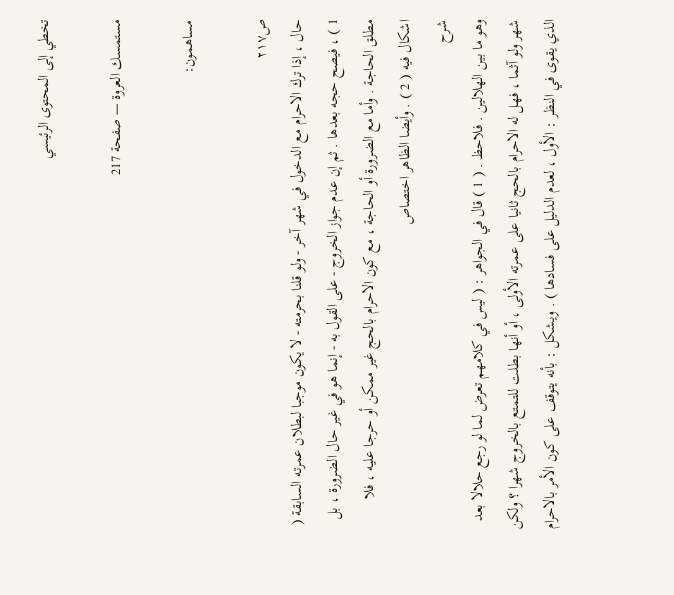تخطي إلى المحتوى الرئيسي

مستمسك العروة — صفحة 217

مساهمون:

ص٢١٧
حال ، إذا ترك الاحرام مع الدخول في شهر آخر - ولو قلنا بحرمته - لا يكون موجبا لبطلان عمرته السابقة ( 1 ) ، فيصح حجه بعدها . ثم إن عدم جواز الخروج - على القول به - إنما هو في غير حال الضرورة ، بل مطلق الحاجة . وأما مع الضرورة أو الحاجة ، مع كون الاحرام بالحج غير ممكن أو حرجا عليه ، فلا اشكال فيه ( 2 ) . وأيضا الظاهر اختصاص
شرح
وهو ما بين الهلالين . فلاحظ . ( 1 ) قال في الجواهر : ( ليس في كلامهم تعرض لما لو رجع حلالا بعد شهر ولو آثما ، فهل له الاحرام بالحج ثانيا على عمرته الأولى ، أو أنها بطلت للتمتع بالخروج شهرا ؟ ولكن الذي يقوى في النظر : الأول ، لعدم الدليل على فسادها ) . ويشكل : بأنه يتوقف على كون الأمر بالاحرام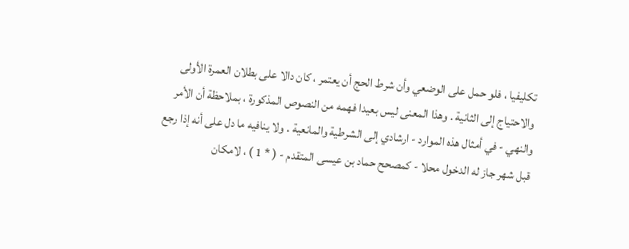تكليفيا ، فلو حمل على الوضعي وأن شرط الحج أن يعتمر ، كان دالا على بطلان العمرة الأولى والاحتياج إلى الثانية . وهذا المعنى ليس بعيدا فهمه من النصوص المذكورة ، بملاحظة أن الأمر والنهي - في أمثال هذه الموارد - ارشادي إلى الشرطية والمانعية . ولا ينافيه ما دل على أنه إذا رجع قبل شهر جاز له الدخول محلا - كمصحح حماد بن عيسى المتقدم - ( * 1 ) ، لامكان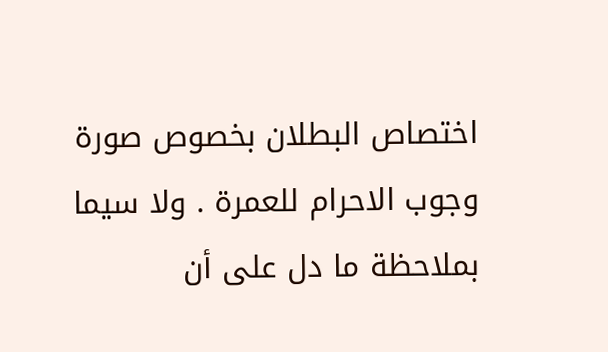اختصاص البطلان بخصوص صورة وجوب الاحرام للعمرة . ولا سيما بملاحظة ما دل على أن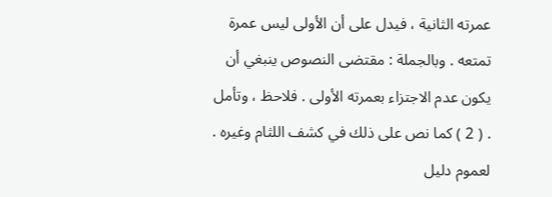عمرته الثانية ، فيدل على أن الأولى ليس عمرة تمتعه . وبالجملة : مقتضى النصوص ينبغي أن يكون عدم الاجتزاء بعمرته الأولى . فلاحظ ، وتأمل . ( 2 ) كما نص على ذلك في كشف اللثام وغيره . لعموم دليل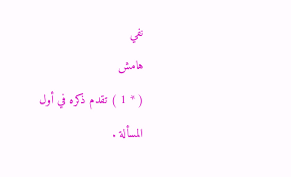نفي
هامش
( * 1 ) تقدم ذكره في أول المسألة .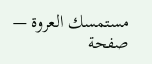مستمسك العروة — صفحة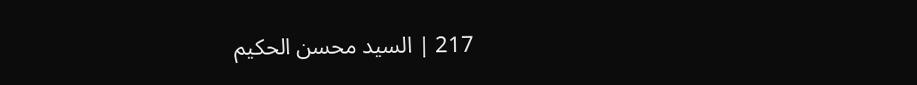217 | السيد محسن الحكيم